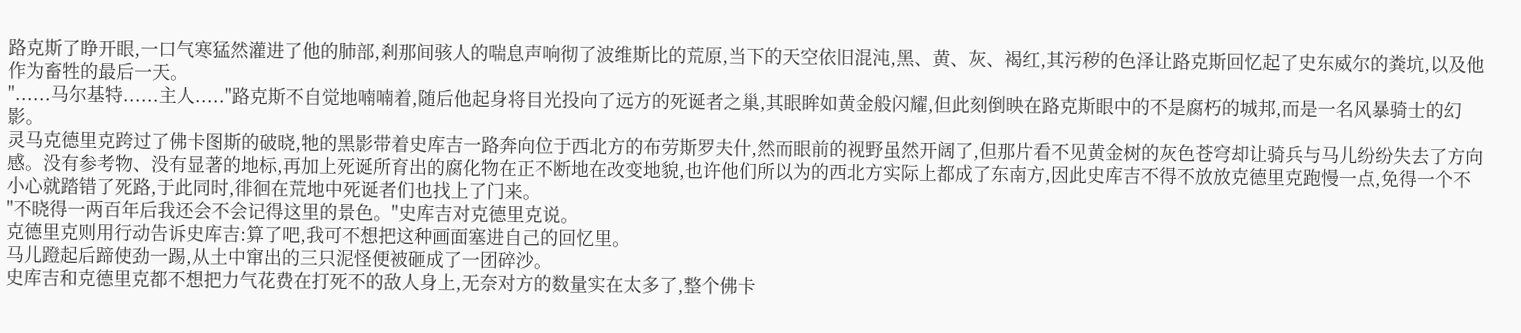路克斯了睁开眼,一口气寒猛然灌进了他的肺部,剎那间骇人的喘息声响彻了波维斯比的荒原,当下的天空依旧混沌,黑、黄、灰、褐红,其污秽的色泽让路克斯回忆起了史东威尔的粪坑,以及他作为畜牲的最后一天。
"......马尔基特......主人....."路克斯不自觉地喃喃着,随后他起身将目光投向了远方的死诞者之巢,其眼眸如黄金般闪耀,但此刻倒映在路克斯眼中的不是腐朽的城邦,而是一名风暴骑士的幻影。
灵马克德里克跨过了佛卡图斯的破晓,牠的黑影带着史库吉一路奔向位于西北方的布劳斯罗夫什,然而眼前的视野虽然开阔了,但那片看不见黄金树的灰色苍穹却让骑兵与马儿纷纷失去了方向感。没有参考物、没有显著的地标,再加上死诞所育出的腐化物在正不断地在改变地貌,也许他们所以为的西北方实际上都成了东南方,因此史库吉不得不放放克德里克跑慢一点,免得一个不小心就踏错了死路,于此同时,徘徊在荒地中死诞者们也找上了门来。
"不晓得一两百年后我还会不会记得这里的景色。"史库吉对克德里克说。
克德里克则用行动告诉史库吉:算了吧,我可不想把这种画面塞进自己的回忆里。
马儿蹬起后蹄使劲一踢,从土中窜出的三只泥怪便被砸成了一团碎沙。
史库吉和克德里克都不想把力气花费在打死不的敌人身上,无奈对方的数量实在太多了,整个佛卡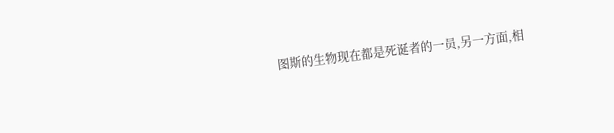图斯的生物现在都是死诞者的一员,另一方面,相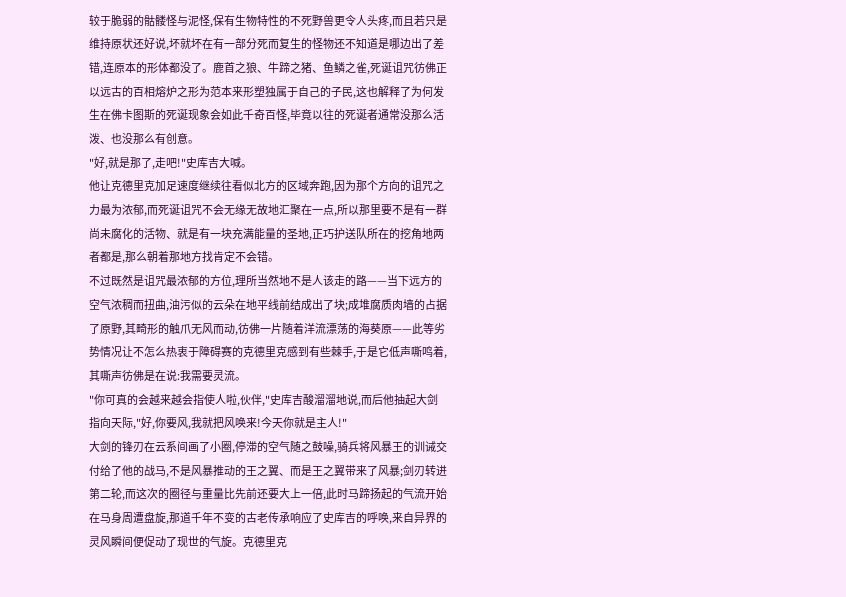较于脆弱的骷髅怪与泥怪,保有生物特性的不死野兽更令人头疼,而且若只是维持原状还好说,坏就坏在有一部分死而复生的怪物还不知道是哪边出了差错,连原本的形体都没了。鹿首之狼、牛蹄之猪、鱼鳞之雀,死诞诅咒彷佛正以远古的百相熔炉之形为范本来形塑独属于自己的子民,这也解释了为何发生在佛卡图斯的死诞现象会如此千奇百怪,毕竟以往的死诞者通常没那么活泼、也没那么有创意。
"好,就是那了,走吧!"史库吉大喊。
他让克德里克加足速度继续往看似北方的区域奔跑,因为那个方向的诅咒之力最为浓郁,而死诞诅咒不会无缘无故地汇聚在一点,所以那里要不是有一群尚未腐化的活物、就是有一块充满能量的圣地,正巧护送队所在的挖角地两者都是,那么朝着那地方找肯定不会错。
不过既然是诅咒最浓郁的方位,理所当然地不是人该走的路——当下远方的空气浓稠而扭曲,油污似的云朵在地平线前结成出了块;成堆腐质肉墙的占据了原野,其畸形的触爪无风而动,彷佛一片随着洋流漂荡的海葵原——此等劣势情况让不怎么热衷于障碍赛的克德里克感到有些棘手,于是它低声嘶鸣着,其嘶声彷佛是在说:我需要灵流。
"你可真的会越来越会指使人啦,伙伴,"史库吉酸溜溜地说,而后他抽起大剑指向天际,"好,你要风,我就把风唤来!今天你就是主人!"
大剑的锋刃在云系间画了小圈,停滞的空气随之鼓噪,骑兵将风暴王的训诫交付给了他的战马,不是风暴推动的王之翼、而是王之翼带来了风暴;剑刃转进第二轮,而这次的圈径与重量比先前还要大上一倍,此时马蹄扬起的气流开始在马身周遭盘旋,那道千年不变的古老传承响应了史库吉的呼唤,来自异界的灵风瞬间便促动了现世的气旋。克德里克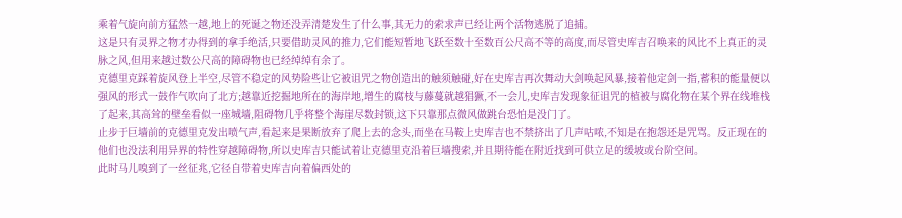乘着气旋向前方猛然一越,地上的死诞之物还没弄清楚发生了什么事,其无力的索求声已经让两个活物逃脱了追捕。
这是只有灵界之物才办得到的拿手绝活,只要借助灵风的推力,它们能短暂地飞跃至数十至数百公尺高不等的高度,而尽管史库吉召唤来的风比不上真正的灵脉之风,但用来越过数公尺高的障碍物也已经绰绰有余了。
克德里克踩着旋风登上半空,尽管不稳定的风势险些让它被诅咒之物创造出的触须触碰,好在史库吉再次舞动大剑唤起风暴,接着他定剑一指,蓄积的能量便以强风的形式一鼓作气吹向了北方;越靠近挖掘地所在的海岸地,增生的腐枝与藤蔓就越猖獗,不一会儿,史库吉发现象征诅咒的植被与腐化物在某个界在线堆栈了起来,其高耸的壁垒看似一座城墙,阻碍物几乎将整个海崖尽数封锁,这下只靠那点微风做跳台恐怕是没门了。
止步于巨墙前的克德里克发出喷气声,看起来是果断放弃了爬上去的念头,而坐在马鞍上史库吉也不禁挤出了几声咕哝,不知是在抱怨还是咒骂。反正现在的他们也没法利用异界的特性穿越障碍物,所以史库吉只能试着让克德里克沿着巨墙搜索,并且期待能在附近找到可供立足的缓坡或台阶空间。
此时马儿嗅到了一丝征兆,它径自带着史库吉向着偏西处的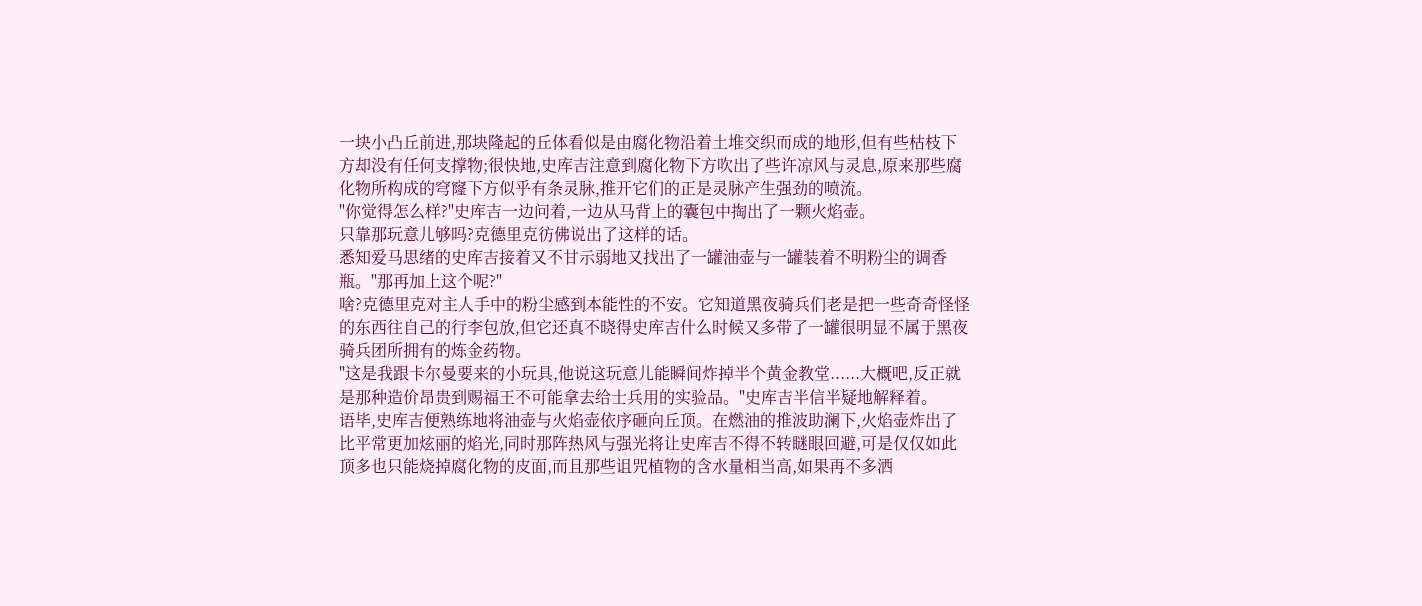一块小凸丘前进,那块隆起的丘体看似是由腐化物沿着土堆交织而成的地形,但有些枯枝下方却没有任何支撑物;很快地,史库吉注意到腐化物下方吹出了些许凉风与灵息,原来那些腐化物所构成的穹窿下方似乎有条灵脉,推开它们的正是灵脉产生强劲的喷流。
"你觉得怎么样?"史库吉一边问着,一边从马背上的囊包中掏出了一颗火焰壶。
只靠那玩意儿够吗?克德里克彷佛说出了这样的话。
悉知爱马思绪的史库吉接着又不甘示弱地又找出了一罐油壶与一罐装着不明粉尘的调香瓶。"那再加上这个呢?"
啥?克德里克对主人手中的粉尘感到本能性的不安。它知道黑夜骑兵们老是把一些奇奇怪怪的东西往自己的行李包放,但它还真不晓得史库吉什么时候又多带了一罐很明显不属于黑夜骑兵团所拥有的炼金药物。
"这是我跟卡尔曼要来的小玩具,他说这玩意儿能瞬间炸掉半个黄金教堂......大概吧,反正就是那种造价昂贵到赐福王不可能拿去给士兵用的实验品。"史库吉半信半疑地解释着。
语毕,史库吉便熟练地将油壶与火焰壶依序砸向丘顶。在燃油的推波助澜下,火焰壶炸出了比平常更加炫丽的焰光,同时那阵热风与强光将让史库吉不得不转瞇眼回避,可是仅仅如此顶多也只能烧掉腐化物的皮面,而且那些诅咒植物的含水量相当高,如果再不多洒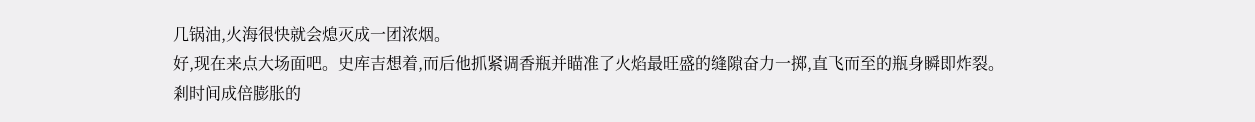几锅油,火海很快就会熄灭成一团浓烟。
好,现在来点大场面吧。史库吉想着,而后他抓紧调香瓶并瞄准了火焰最旺盛的缝隙奋力一掷,直飞而至的瓶身瞬即炸裂。
剎时间成倍膨胀的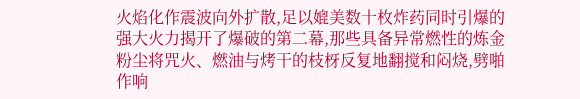火焰化作震波向外扩散,足以媲美数十枚炸药同时引爆的强大火力揭开了爆破的第二幕,那些具备异常燃性的炼金粉尘将咒火、燃油与烤干的枝枒反复地翻搅和闷烧,劈啪作响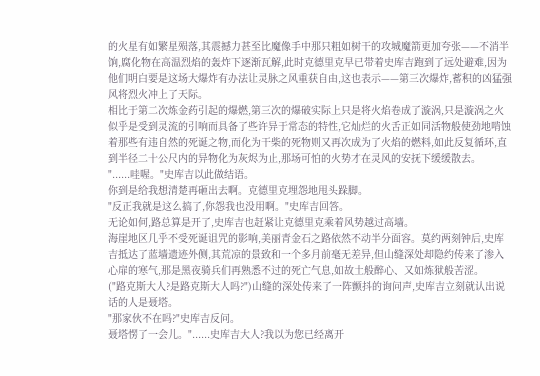的火星有如繁星殒落,其震撼力甚至比魔像手中那只粗如树干的攻城魔箭更加夸张——不消半饷,腐化物在高温烈焰的轰炸下逐渐瓦解,此时克德里克早已带着史库吉跑到了远处避难,因为他们明白要是这场大爆炸有办法让灵脉之风重获自由,这也表示——第三次爆炸,蓄积的凶猛强风将烈火冲上了天际。
相比于第二次炼金药引起的爆燃,第三次的爆破实际上只是将火焰卷成了漩涡,只是漩涡之火似乎是受到灵流的引响而具备了些许异于常态的特性,它灿烂的火舌正如同活物般使劲地啃蚀着那些有违自然的死诞之物,而化为干柴的死物则又再次成为了火焰的燃料,如此反复循环,直到半径二十公尺内的异物化为灰烬为止,那场可怕的火势才在灵风的安抚下缓缓散去。
"......哇喔。"史库吉以此做结语。
你到是给我想清楚再砸出去啊。克德里克埋怨地甩头跺脚。
"反正我就是这么搞了,你怨我也没用啊。"史库吉回答。
无论如何,路总算是开了,史库吉也赶紧让克德里克乘着风势越过高墙。
海崖地区几乎不受死诞诅咒的影响,美丽青金石之路依然不动半分面容。莫约两刻钟后,史库吉抵达了蓝墙遗迹外侧,其荒凉的景致和一个多月前毫无差异,但山缝深处却隐约传来了渗入心扉的寒气,那是黑夜骑兵们再熟悉不过的死亡气息,如故土般醉心、又如炼狱般苦涩。
("路克斯大人?是路克斯大人吗?")山缝的深处传来了一阵颤抖的询问声,史库吉立刻就认出说话的人是聂塔。
"那家伙不在吗?"史库吉反问。
聂塔愣了一会儿。"......史库吉大人?我以为您已经离开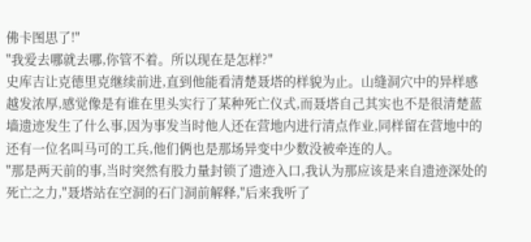佛卡图思了!"
"我爱去哪就去哪,你管不着。所以现在是怎样?"
史库吉让克德里克继续前进,直到他能看清楚聂塔的样貌为止。山缝洞穴中的异样感越发浓厚,感觉像是有谁在里头实行了某种死亡仪式,而聂塔自己其实也不是很清楚蓝墙遗迹发生了什么事,因为事发当时他人还在营地内进行清点作业,同样留在营地中的还有一位名叫马可的工兵,他们俩也是那场异变中少数没被牵连的人。
"那是两天前的事,当时突然有股力量封锁了遗迹入口,我认为那应该是来自遗迹深处的死亡之力,"聂塔站在空洞的石门洞前解释,"后来我听了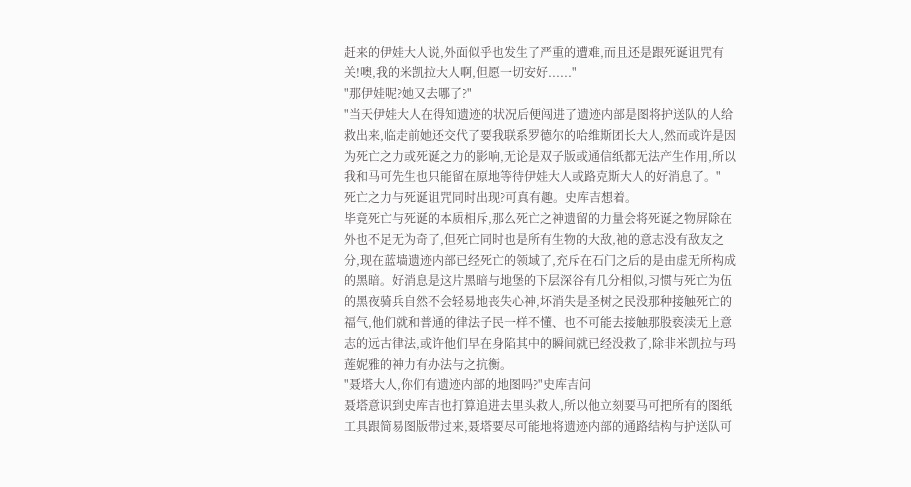赶来的伊娃大人说,外面似乎也发生了严重的遭难,而且还是跟死诞诅咒有关!噢,我的米凯拉大人啊,但愿一切安好......"
"那伊娃呢?她又去哪了?"
"当天伊娃大人在得知遗迹的状况后便闯进了遗迹内部是图将护送队的人给救出来,临走前她还交代了要我联系罗德尔的哈维斯团长大人,然而或许是因为死亡之力或死诞之力的影响,无论是双子版或通信纸都无法产生作用,所以我和马可先生也只能留在原地等待伊娃大人或路克斯大人的好消息了。"
死亡之力与死诞诅咒同时出现?可真有趣。史库吉想着。
毕竟死亡与死诞的本质相斥,那么死亡之神遗留的力量会将死诞之物屏除在外也不足无为奇了,但死亡同时也是所有生物的大敌,祂的意志没有敌友之分,现在蓝墙遗迹内部已经死亡的领域了,充斥在石门之后的是由虚无所构成的黑暗。好消息是这片黑暗与地堡的下层深谷有几分相似,习惯与死亡为伍的黑夜骑兵自然不会轻易地丧失心神,坏消失是圣树之民没那种接触死亡的福气,他们就和普通的律法子民一样不懂、也不可能去接触那股亵渎无上意志的远古律法,或许他们早在身陷其中的瞬间就已经没救了,除非米凯拉与玛莲妮雅的神力有办法与之抗衡。
"聂塔大人,你们有遗迹内部的地图吗?"史库吉问
聂塔意识到史库吉也打算追进去里头救人,所以他立刻要马可把所有的图纸工具跟简易图版带过来,聂塔要尽可能地将遗迹内部的通路结构与护送队可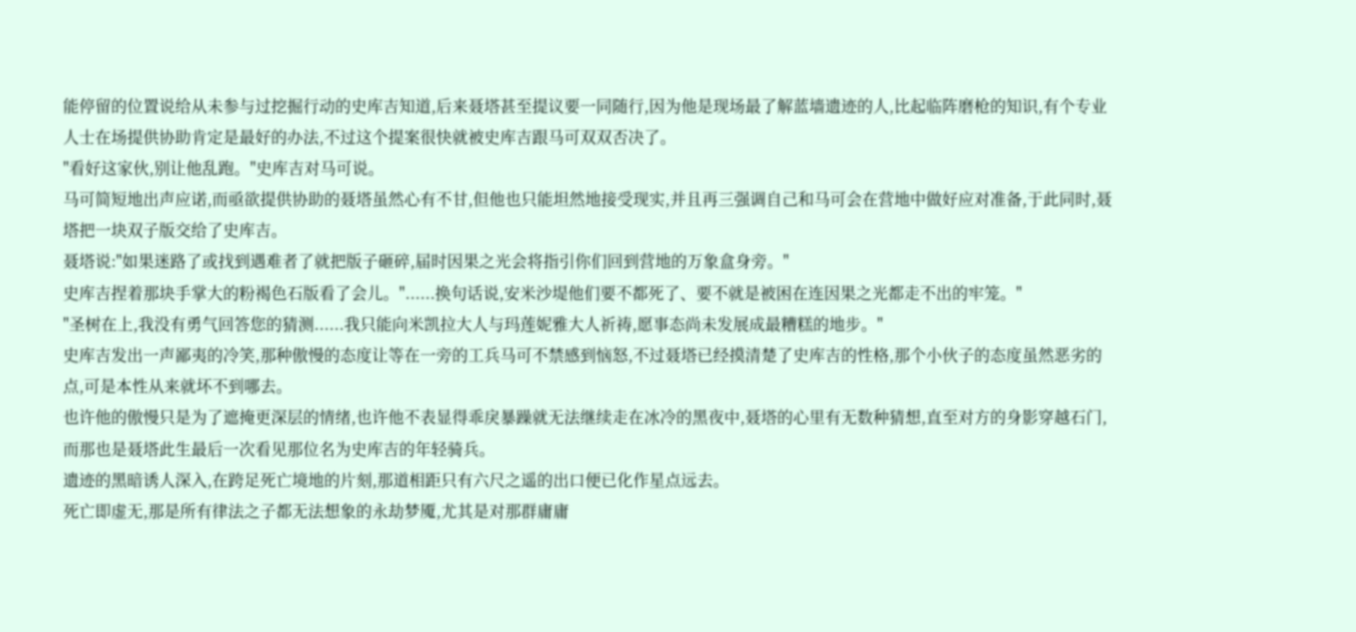能停留的位置说给从未参与过挖掘行动的史库吉知道,后来聂塔甚至提议要一同随行,因为他是现场最了解蓝墙遗迹的人,比起临阵磨枪的知识,有个专业人士在场提供协助肯定是最好的办法,不过这个提案很快就被史库吉跟马可双双否决了。
"看好这家伙,别让他乱跑。"史库吉对马可说。
马可简短地出声应诺,而亟欲提供协助的聂塔虽然心有不甘,但他也只能坦然地接受现实,并且再三强调自己和马可会在营地中做好应对准备,于此同时,聂塔把一块双子版交给了史库吉。
聂塔说:"如果迷路了或找到遇难者了就把版子砸碎,届时因果之光会将指引你们回到营地的万象盒身旁。"
史库吉捏着那块手掌大的粉褐色石版看了会儿。"......换句话说,安米沙堤他们要不都死了、要不就是被困在连因果之光都走不出的牢笼。"
"圣树在上,我没有勇气回答您的猜测......我只能向米凯拉大人与玛莲妮雅大人祈祷,愿事态尚未发展成最糟糕的地步。"
史库吉发出一声鄙夷的冷笑,那种傲慢的态度让等在一旁的工兵马可不禁感到恼怒,不过聂塔已经摸清楚了史库吉的性格,那个小伙子的态度虽然恶劣的点,可是本性从来就坏不到哪去。
也许他的傲慢只是为了遮掩更深层的情绪,也许他不表显得乖戾暴躁就无法继续走在冰冷的黑夜中,聂塔的心里有无数种猜想,直至对方的身影穿越石门,而那也是聂塔此生最后一次看见那位名为史库吉的年轻骑兵。
遗迹的黑暗诱人深入,在跨足死亡境地的片刻,那道相距只有六尺之遥的出口便已化作星点远去。
死亡即虚无,那是所有律法之子都无法想象的永劫梦魇,尤其是对那群庸庸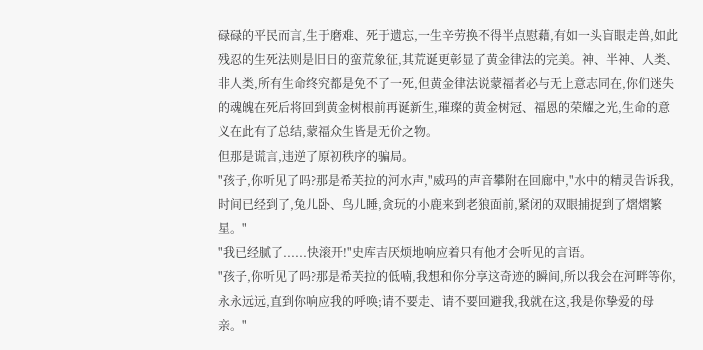碌碌的平民而言,生于磨难、死于遗忘,一生辛劳换不得半点慰藉,有如一头盲眼走兽,如此残忍的生死法则是旧日的蛮荒象征,其荒诞更彰显了黄金律法的完美。神、半神、人类、非人类,所有生命终究都是免不了一死,但黄金律法说蒙福者必与无上意志同在,你们迷失的魂魄在死后将回到黄金树根前再诞新生,璀璨的黄金树冠、福恩的荣耀之光,生命的意义在此有了总结,蒙福众生皆是无价之物。
但那是谎言,违逆了原初秩序的骗局。
"孩子,你听见了吗?那是希芙拉的河水声,"威玛的声音攀附在回廊中,"水中的精灵告诉我,时间已经到了,兔儿卧、鸟儿睡,贪玩的小鹿来到老狼面前,紧闭的双眼捕捉到了熠熠繁星。"
"我已经腻了......快滚开!"史库吉厌烦地响应着只有他才会听见的言语。
"孩子,你听见了吗?那是希芙拉的低喃,我想和你分享这奇迹的瞬间,所以我会在河畔等你,永永远远,直到你响应我的呼唤;请不要走、请不要回避我,我就在这,我是你挚爱的母亲。"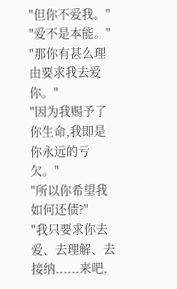"但你不爱我。"
"爱不是本能。"
"那你有甚么理由要求我去爱你。"
"因为我赐予了你生命,我即是你永远的亏欠。"
"所以你希望我如何还债?"
"我只要求你去爱、去理解、去接纳......来吧,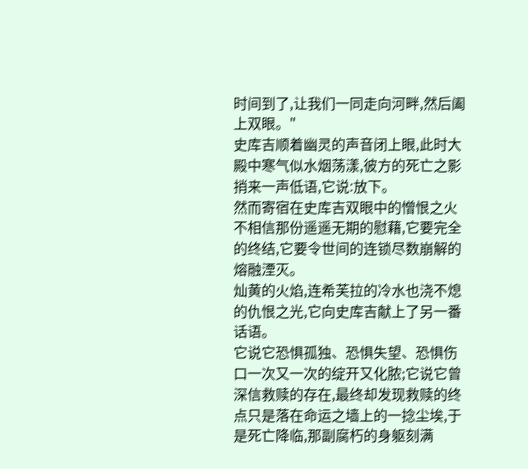时间到了,让我们一同走向河畔,然后阖上双眼。"
史库吉顺着幽灵的声音闭上眼,此时大殿中寒气似水烟荡漾,彼方的死亡之影捎来一声低语,它说:放下。
然而寄宿在史库吉双眼中的憎恨之火不相信那份遥遥无期的慰藉,它要完全的终结,它要令世间的连锁尽数崩解的熔融湮灭。
灿黄的火焰,连希芙拉的冷水也浇不熄的仇恨之光,它向史库吉献上了另一番话语。
它说它恐惧孤独、恐惧失望、恐惧伤口一次又一次的绽开又化脓;它说它曾深信救赎的存在,最终却发现救赎的终点只是落在命运之墙上的一捻尘埃,于是死亡降临,那副腐朽的身躯刻满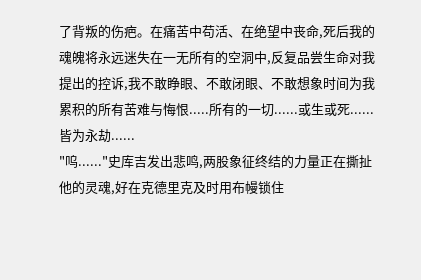了背叛的伤疤。在痛苦中苟活、在绝望中丧命,死后我的魂魄将永远迷失在一无所有的空洞中,反复品尝生命对我提出的控诉,我不敢睁眼、不敢闭眼、不敢想象时间为我累积的所有苦难与悔恨.....所有的一切......或生或死......皆为永劫......
"呜......"史库吉发出悲鸣,两股象征终结的力量正在撕扯他的灵魂,好在克德里克及时用布幔锁住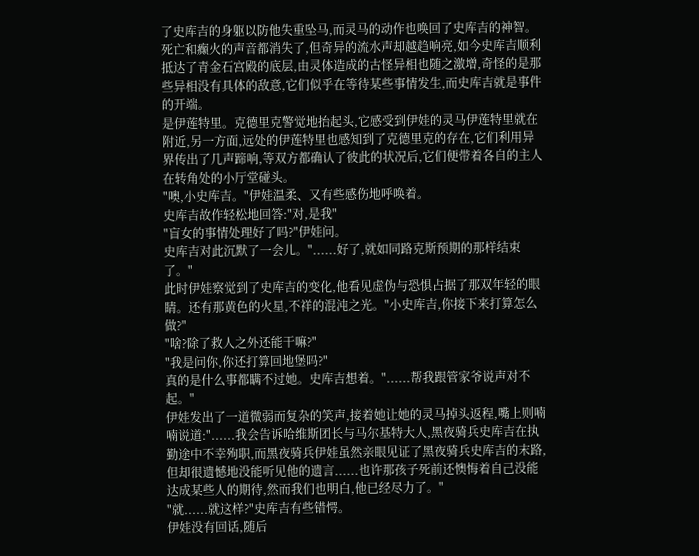了史库吉的身躯以防他失重坠马,而灵马的动作也唤回了史库吉的神智。
死亡和癫火的声音都消失了,但奇异的流水声却越趋响亮,如今史库吉顺利抵达了青金石宫殿的底层,由灵体造成的古怪异相也随之激增,奇怪的是那些异相没有具体的敌意,它们似乎在等待某些事情发生,而史库吉就是事件的开端。
是伊莲特里。克德里克警觉地抬起头,它感受到伊娃的灵马伊莲特里就在附近,另一方面,远处的伊莲特里也感知到了克德里克的存在,它们利用异界传出了几声蹄响,等双方都确认了彼此的状况后,它们便带着各自的主人在转角处的小厅堂碰头。
"噢,小史库吉。"伊娃温柔、又有些感伤地呼唤着。
史库吉故作轻松地回答:"对,是我"
"盲女的事情处理好了吗?"伊娃问。
史库吉对此沉默了一会儿。"......好了,就如同路克斯预期的那样结束了。"
此时伊娃察觉到了史库吉的变化,他看见虚伪与恐惧占据了那双年轻的眼睛。还有那黄色的火星,不祥的混沌之光。"小史库吉,你接下来打算怎么做?"
"啥?除了救人之外还能干嘛?"
"我是问你,你还打算回地堡吗?"
真的是什么事都瞒不过她。史库吉想着。"......帮我跟管家爷说声对不起。"
伊娃发出了一道微弱而复杂的笑声,接着她让她的灵马掉头返程,嘴上则喃喃说道:"......我会告诉哈维斯团长与马尔基特大人,黑夜骑兵史库吉在执勤途中不幸殉职,而黑夜骑兵伊娃虽然亲眼见证了黑夜骑兵史库吉的末路,但却很遗憾地没能听见他的遗言......也许那孩子死前还懊悔着自己没能达成某些人的期待,然而我们也明白,他已经尽力了。"
"就......就这样?"史库吉有些错愕。
伊娃没有回话,随后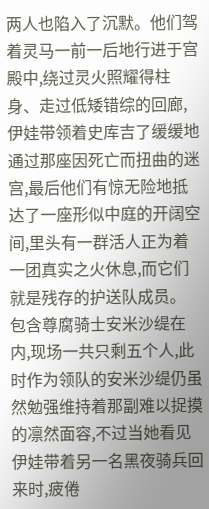两人也陷入了沉默。他们驾着灵马一前一后地行进于宫殿中,绕过灵火照耀得柱身、走过低矮错综的回廊,伊娃带领着史库吉了缓缓地通过那座因死亡而扭曲的迷宫,最后他们有惊无险地抵达了一座形似中庭的开阔空间,里头有一群活人正为着一团真实之火休息,而它们就是残存的护送队成员。
包含尊腐骑士安米沙缇在内,现场一共只剩五个人,此时作为领队的安米沙缇仍虽然勉强维持着那副难以捉摸的凛然面容,不过当她看见伊娃带着另一名黑夜骑兵回来时,疲倦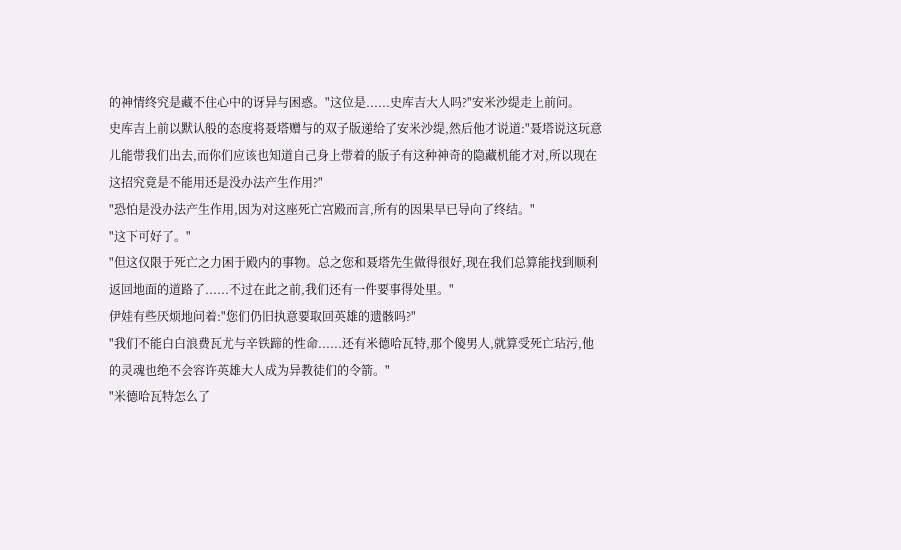的神情终究是藏不住心中的讶异与困惑。"这位是......史库吉大人吗?"安米沙缇走上前问。
史库吉上前以默认般的态度将聂塔赠与的双子版递给了安米沙缇,然后他才说道:"聂塔说这玩意儿能带我们出去,而你们应该也知道自己身上带着的版子有这种神奇的隐藏机能才对,所以现在这招究竟是不能用还是没办法产生作用?"
"恐怕是没办法产生作用,因为对这座死亡宫殿而言,所有的因果早已导向了终结。"
"这下可好了。"
"但这仅限于死亡之力困于殿内的事物。总之您和聂塔先生做得很好,现在我们总算能找到顺利返回地面的道路了......不过在此之前,我们还有一件要事得处里。"
伊娃有些厌烦地问着:"您们仍旧执意要取回英雄的遗骸吗?"
"我们不能白白浪费瓦尤与辛铁蹄的性命......还有米德哈瓦特,那个傻男人,就算受死亡玷污,他的灵魂也绝不会容许英雄大人成为异教徒们的令箭。"
"米德哈瓦特怎么了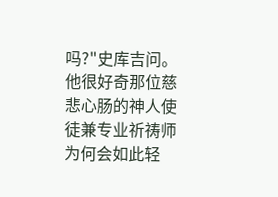吗?"史库吉问。他很好奇那位慈悲心肠的神人使徒兼专业祈祷师为何会如此轻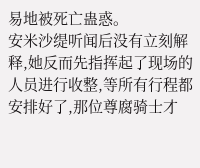易地被死亡蛊惑。
安米沙缇听闻后没有立刻解释,她反而先指挥起了现场的人员进行收整,等所有行程都安排好了,那位尊腐骑士才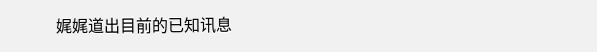娓娓道出目前的已知讯息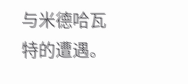与米德哈瓦特的遭遇。